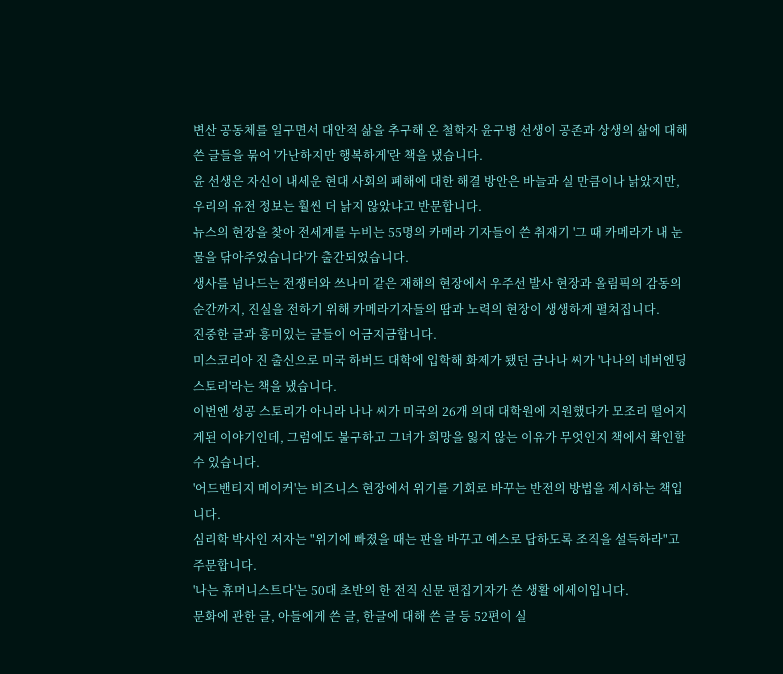변산 공동체를 일구면서 대안적 삶을 추구해 온 철학자 윤구병 선생이 공존과 상생의 삶에 대해 쓴 글들을 묶어 '가난하지만 행복하게'란 책을 냈습니다.
윤 선생은 자신이 내세운 현대 사회의 폐해에 대한 해결 방안은 바늘과 실 만큼이나 낡았지만, 우리의 유전 정보는 훨씬 더 낡지 않았냐고 반문합니다.
뉴스의 현장을 찾아 전세계를 누비는 55명의 카메라 기자들이 쓴 취재기 '그 때 카메라가 내 눈물을 닦아주었습니다'가 출간되었습니다.
생사를 넘나드는 전쟁터와 쓰나미 같은 재해의 현장에서 우주선 발사 현장과 올림픽의 감동의 순간까지, 진실을 전하기 위해 카메라기자들의 땀과 노력의 현장이 생생하게 펼쳐집니다.
진중한 글과 흥미있는 글들이 어금지금합니다.
미스코리아 진 출신으로 미국 하버드 대학에 입학해 화제가 됐던 금나나 씨가 '나나의 네버엔딩 스토리'라는 책을 냈습니다.
이번엔 성공 스토리가 아니라 나나 씨가 미국의 26개 의대 대학원에 지원했다가 모조리 떨어지게된 이야기인데, 그럼에도 불구하고 그녀가 희망을 잃지 않는 이유가 무엇인지 책에서 확인할 수 있습니다.
'어드밴티지 메이커'는 비즈니스 현장에서 위기를 기회로 바꾸는 반전의 방법을 제시하는 책입니다.
심리학 박사인 저자는 "위기에 빠졌을 때는 판을 바꾸고 예스로 답하도록 조직을 설득하라"고 주문합니다.
'나는 휴머니스트다'는 50대 초반의 한 전직 신문 편집기자가 쓴 생활 에세이입니다.
문화에 관한 글, 아들에게 쓴 글, 한글에 대해 쓴 글 등 52편이 실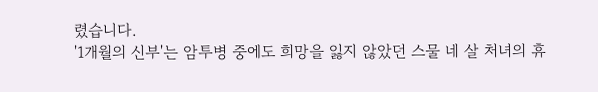렸습니다.
'1개월의 신부'는 암투병 중에도 희망을 잃지 않았던 스물 네 살 처녀의 휴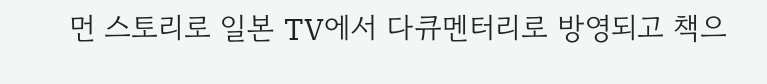먼 스토리로 일본 TV에서 다큐멘터리로 방영되고 책으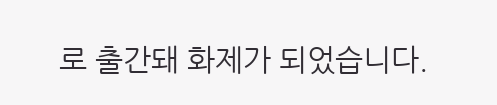로 출간돼 화제가 되었습니다.